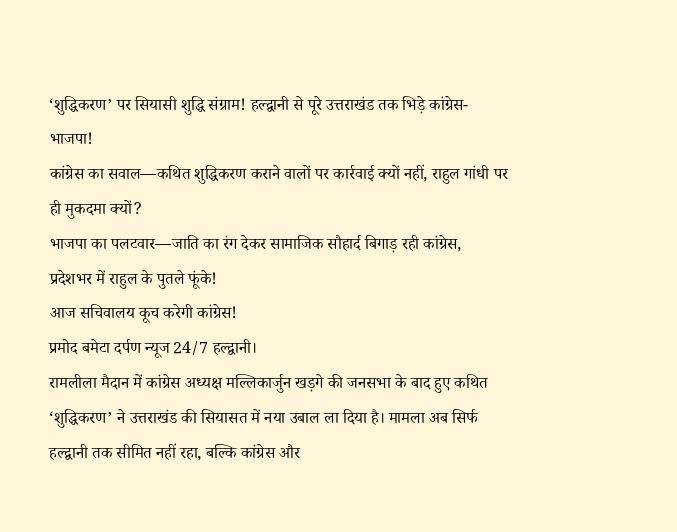‘शुद्धिकरण’ पर सियासी शुद्धि संग्राम! हल्द्वानी से पूरे उत्तराखंड तक भिड़े कांग्रेस-भाजपा!
कांग्रेस का सवाल—कथित शुद्धिकरण कराने वालों पर कार्रवाई क्यों नहीं, राहुल गांधी पर ही मुकदमा क्यों?
भाजपा का पलटवार—जाति का रंग देकर सामाजिक सौहार्द बिगाड़ रही कांग्रेस, प्रदेशभर में राहुल के पुतले फूंके!
आज सचिवालय कूच करेगी कांग्रेस!
प्रमोद बमेटा दर्पण न्यूज 24/7 हल्द्वानी।
रामलीला मैदान में कांग्रेस अध्यक्ष मल्लिकार्जुन खड़गे की जनसभा के बाद हुए कथित ‘शुद्धिकरण’ ने उत्तराखंड की सियासत में नया उबाल ला दिया है। मामला अब सिर्फ हल्द्वानी तक सीमित नहीं रहा, बल्कि कांग्रेस और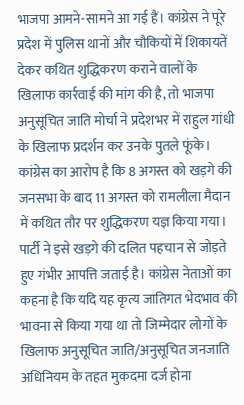भाजपा आमने-सामने आ गई हैं। कांग्रेस ने पूरे प्रदेश में पुलिस थानों और चौकियों में शिकायतें देकर कथित शुद्धिकरण कराने वालों के खिलाफ कार्रवाई की मांग की है, तो भाजपा अनुसूचित जाति मोर्चा ने प्रदेशभर में राहुल गांधी के खिलाफ प्रदर्शन कर उनके पुतले फूंके।
कांग्रेस का आरोप है कि 8 अगस्त को खड़गे की जनसभा के बाद 11 अगस्त को रामलीला मैदान में कथित तौर पर शुद्धिकरण यज्ञ किया गया। पार्टी ने इसे खड़गे की दलित पहचान से जोड़ते हुए गंभीर आपत्ति जताई है। कांग्रेस नेताओं का कहना है कि यदि यह कृत्य जातिगत भेदभाव की भावना से किया गया था तो जिम्मेदार लोगों के खिलाफ अनुसूचित जाति/अनुसूचित जनजाति अधिनियम के तहत मुकदमा दर्ज होना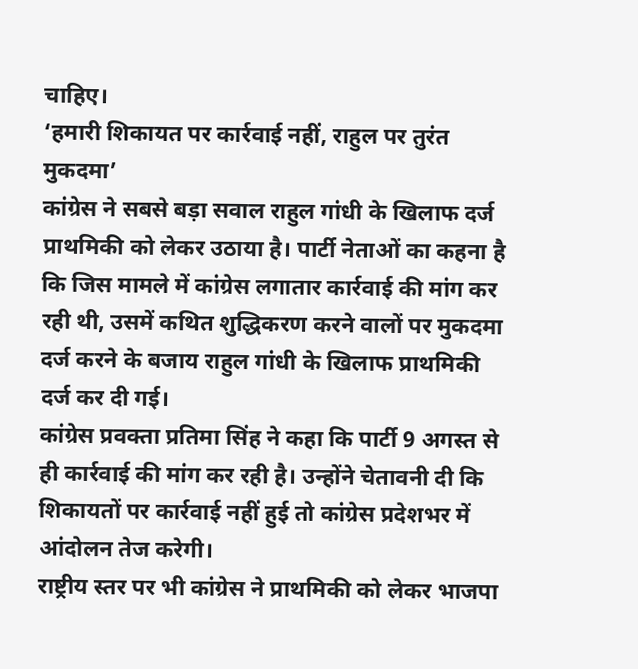चाहिए।
‘हमारी शिकायत पर कार्रवाई नहीं, राहुल पर तुरंत मुकदमा’
कांग्रेस ने सबसे बड़ा सवाल राहुल गांधी के खिलाफ दर्ज प्राथमिकी को लेकर उठाया है। पार्टी नेताओं का कहना है कि जिस मामले में कांग्रेस लगातार कार्रवाई की मांग कर रही थी, उसमें कथित शुद्धिकरण करने वालों पर मुकदमा दर्ज करने के बजाय राहुल गांधी के खिलाफ प्राथमिकी दर्ज कर दी गई।
कांग्रेस प्रवक्ता प्रतिमा सिंह ने कहा कि पार्टी 9 अगस्त से ही कार्रवाई की मांग कर रही है। उन्होंने चेतावनी दी कि शिकायतों पर कार्रवाई नहीं हुई तो कांग्रेस प्रदेशभर में आंदोलन तेज करेगी।
राष्ट्रीय स्तर पर भी कांग्रेस ने प्राथमिकी को लेकर भाजपा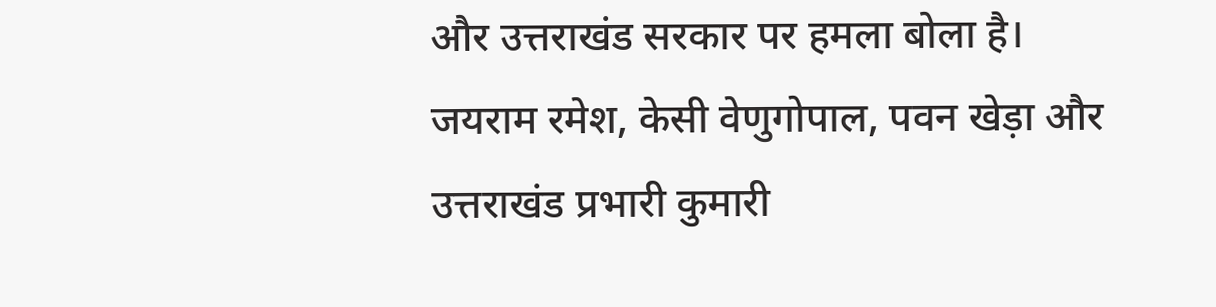और उत्तराखंड सरकार पर हमला बोला है। जयराम रमेश, केसी वेणुगोपाल, पवन खेड़ा और उत्तराखंड प्रभारी कुमारी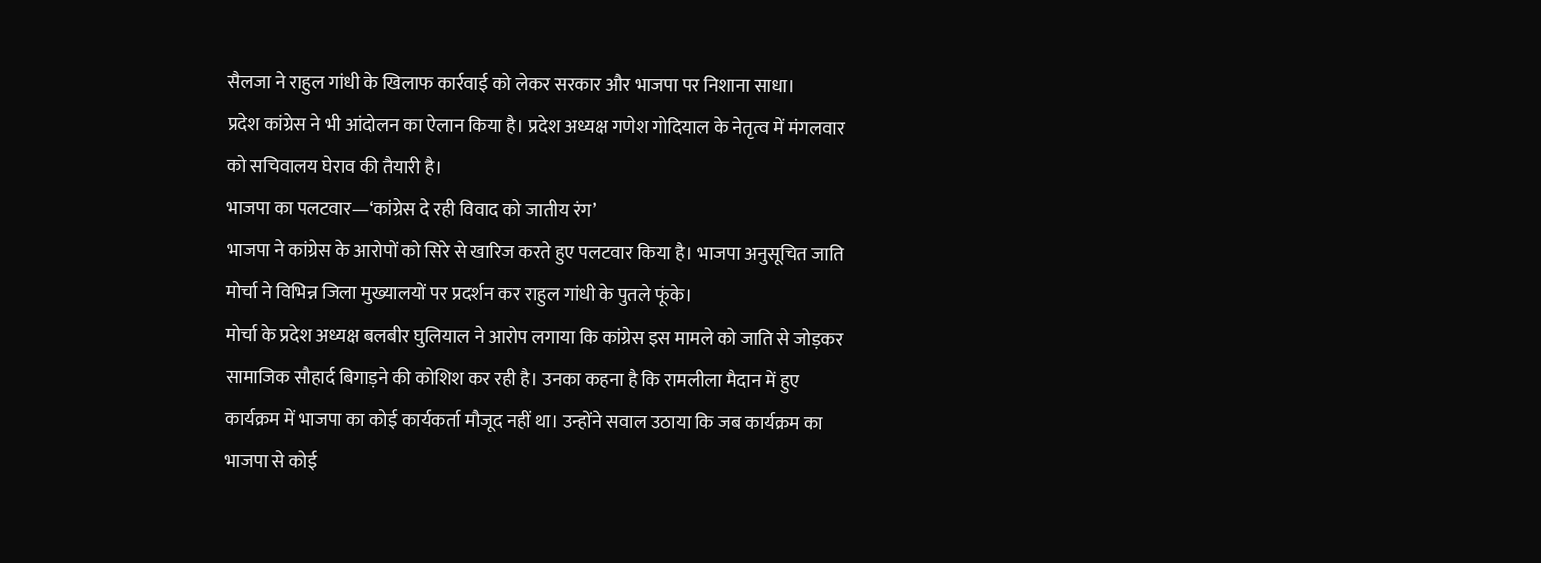सैलजा ने राहुल गांधी के खिलाफ कार्रवाई को लेकर सरकार और भाजपा पर निशाना साधा।
प्रदेश कांग्रेस ने भी आंदोलन का ऐलान किया है। प्रदेश अध्यक्ष गणेश गोदियाल के नेतृत्व में मंगलवार को सचिवालय घेराव की तैयारी है।
भाजपा का पलटवार—‘कांग्रेस दे रही विवाद को जातीय रंग’
भाजपा ने कांग्रेस के आरोपों को सिरे से खारिज करते हुए पलटवार किया है। भाजपा अनुसूचित जाति मोर्चा ने विभिन्न जिला मुख्यालयों पर प्रदर्शन कर राहुल गांधी के पुतले फूंके।
मोर्चा के प्रदेश अध्यक्ष बलबीर घुलियाल ने आरोप लगाया कि कांग्रेस इस मामले को जाति से जोड़कर सामाजिक सौहार्द बिगाड़ने की कोशिश कर रही है। उनका कहना है कि रामलीला मैदान में हुए कार्यक्रम में भाजपा का कोई कार्यकर्ता मौजूद नहीं था। उन्होंने सवाल उठाया कि जब कार्यक्रम का भाजपा से कोई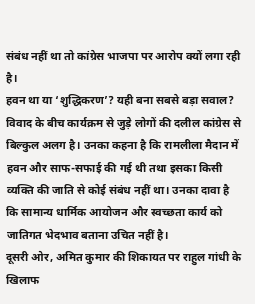संबंध नहीं था तो कांग्रेस भाजपा पर आरोप क्यों लगा रही है।
हवन था या ‘शुद्धिकरण’? यही बना सबसे बड़ा सवाल?
विवाद के बीच कार्यक्रम से जुड़े लोगों की दलील कांग्रेस से बिल्कुल अलग है। उनका कहना है कि रामलीला मैदान में हवन और साफ-सफाई की गई थी तथा इसका किसी व्यक्ति की जाति से कोई संबंध नहीं था। उनका दावा है कि सामान्य धार्मिक आयोजन और स्वच्छता कार्य को जातिगत भेदभाव बताना उचित नहीं है।
दूसरी ओर, अमित कुमार की शिकायत पर राहुल गांधी के खिलाफ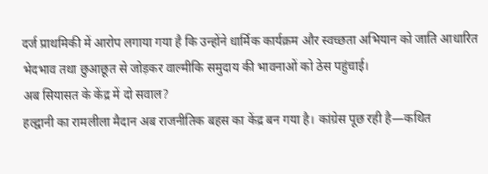दर्ज प्राथमिकी में आरोप लगाया गया है कि उन्होंने धार्मिक कार्यक्रम और स्वच्छता अभियान को जाति आधारित भेदभाव तथा छुआछूत से जोड़कर वाल्मीकि समुदाय की भावनाओं को ठेस पहुंचाई।
अब सियासत के केंद्र में दो सवाल?
हल्द्वानी का रामलीला मैदान अब राजनीतिक बहस का केंद्र बन गया है। कांग्रेस पूछ रही है—कथित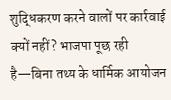शुद्धिकरण करने वालों पर कार्रवाई क्यों नहीं? भाजपा पूछ रही है—बिना तथ्य के धार्मिक आयोजन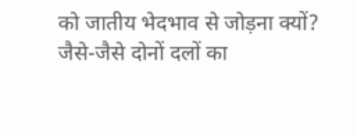को जातीय भेदभाव से जोड़ना क्यों?
जैसे-जैसे दोनों दलों का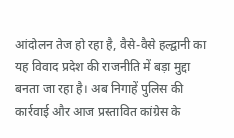आंदोलन तेज हो रहा है, वैसे-वैसे हल्द्वानी का यह विवाद प्रदेश की राजनीति में बड़ा मुद्दा बनता जा रहा है। अब निगाहें पुलिस की कार्रवाई और आज प्रस्तावित कांग्रेस के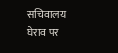सचिवालय घेराव पर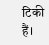टिकी हैं।